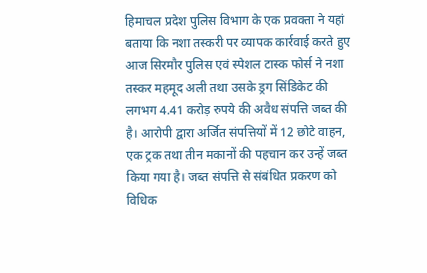हिमाचल प्रदेश पुलिस विभाग के एक प्रवक्ता ने यहां बताया कि नशा तस्करी पर व्यापक कार्रवाई करते हुए आज सिरमौर पुलिस एवं स्पेशल टास्क फोर्स ने नशा तस्कर महमूद अली तथा उसके ड्रग सिंडिकेट की लगभग 4.41 करोड़ रुपये की अवैध संपत्ति जब्त की है। आरोपी द्वारा अर्जित संपत्तियों में 12 छोटे वाहन, एक ट्रक तथा तीन मकानों की पहचान कर उन्हें जब्त किया गया है। जब्त संपत्ति से संबंधित प्रकरण को विधिक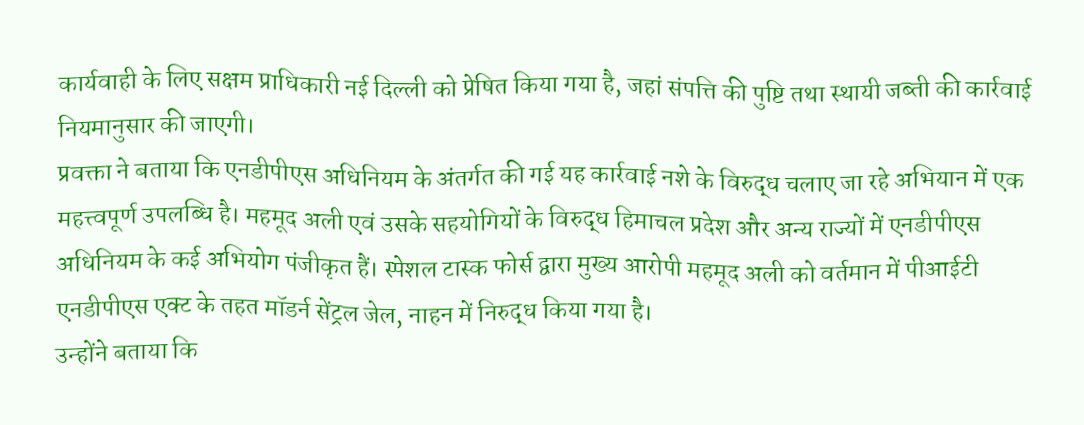कार्यवाही के लिए सक्षम प्राधिकारी नई दिल्ली को प्रेषित किया गया है, जहां संपत्ति की पुष्टि तथा स्थायी जब्ती की कार्रवाई नियमानुसार की जाएगी।
प्रवक्ता ने बताया कि एनडीपीएस अधिनियम के अंतर्गत की गई यह कार्रवाई नशे के विरुद्ध चलाए जा रहे अभियान में एक महत्त्वपूर्ण उपलब्धि है। महमूद अली एवं उसके सहयोगियों के विरुद्ध हिमाचल प्रदेश और अन्य राज्यों में एनडीपीएस अधिनियम के कई अभियोग पंजीकृत हैं। स्पेशल टास्क फोर्स द्वारा मुख्य आरोपी महमूद अली को वर्तमान में पीआईटी एनडीपीएस एक्ट के तहत मॉडर्न सेंट्रल जेल, नाहन में निरुद्ध किया गया है।
उन्होंने बताया कि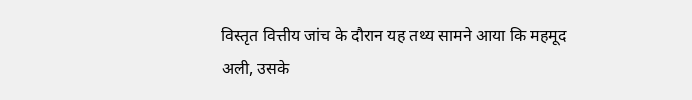विस्तृत वित्तीय जांच के दौरान यह तथ्य सामने आया कि महमूद अली, उसके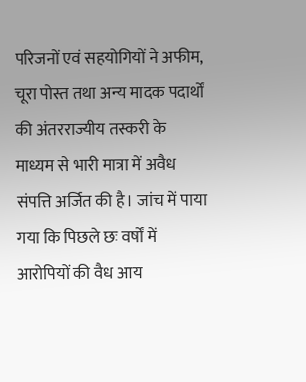परिजनों एवं सहयोगियों ने अफीम, चूरा पोस्त तथा अन्य मादक पदार्थों की अंतरराज्यीय तस्करी के माध्यम से भारी मात्रा में अवैध संपत्ति अर्जित की है। जांच में पाया गया कि पिछले छः वर्षों में आरोपियों की वैध आय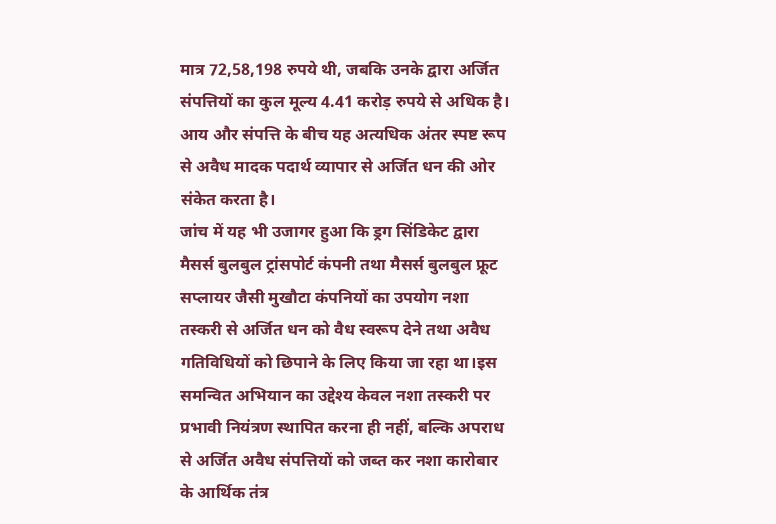मात्र 72,58,198 रुपये थी, जबकि उनके द्वारा अर्जित संपत्तियों का कुल मूल्य 4.41 करोड़ रुपये से अधिक है। आय और संपत्ति के बीच यह अत्यधिक अंतर स्पष्ट रूप से अवैध मादक पदार्थ व्यापार से अर्जित धन की ओर संकेत करता है।
जांच में यह भी उजागर हुआ कि ड्रग सिंडिकेट द्वारा मैसर्स बुलबुल ट्रांसपोर्ट कंपनी तथा मैसर्स बुलबुल फ्रूट सप्लायर जैसी मुखौटा कंपनियों का उपयोग नशा तस्करी से अर्जित धन को वैध स्वरूप देने तथा अवैध गतिविधियों को छिपाने के लिए किया जा रहा था।इस समन्वित अभियान का उद्देश्य केवल नशा तस्करी पर प्रभावी नियंत्रण स्थापित करना ही नहीं, बल्कि अपराध से अर्जित अवैध संपत्तियों को जब्त कर नशा कारोबार के आर्थिक तंत्र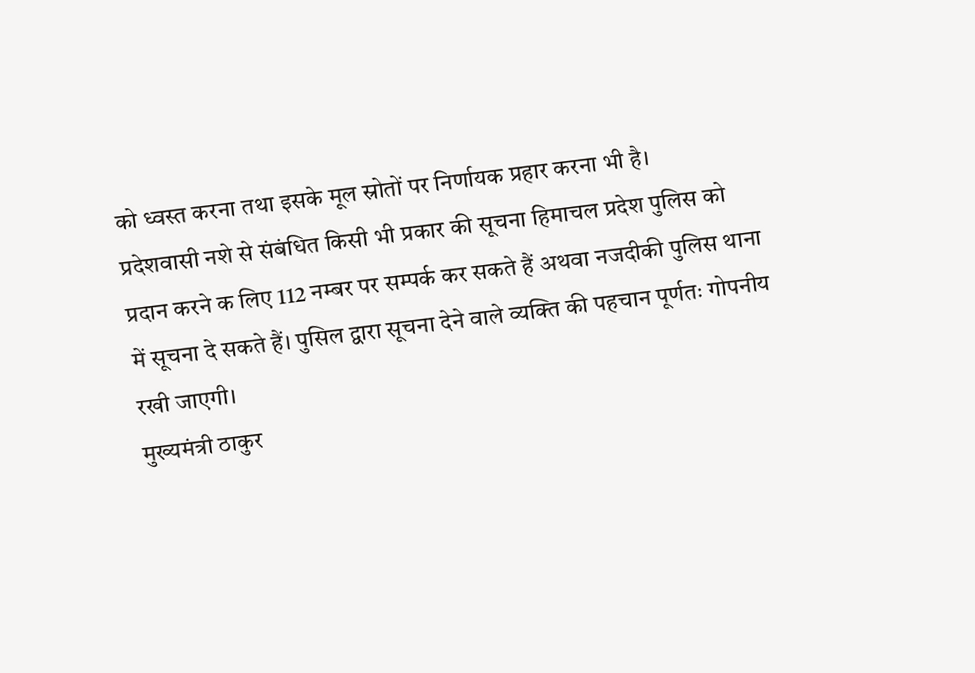को ध्वस्त करना तथा इसके मूल स्रोतों पर निर्णायक प्रहार करना भी है।
प्रदेशवासी नशे से संबंधित किसी भी प्रकार की सूचना हिमाचल प्रदेश पुलिस को प्रदान करने क लिए 112 नम्बर पर सम्पर्क कर सकते हैं अथवा नजदीकी पुलिस थाना में सूचना दे सकते हैं। पुसिल द्वारा सूचना देने वाले व्यक्ति की पहचान पूर्णतः गोपनीय रखी जाएगी।
मुख्यमंत्री ठाकुर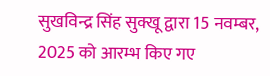सुखविन्द्र सिंह सुक्खू द्वारा 15 नवम्बर, 2025 को आरम्भ किए गए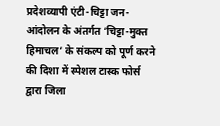प्रदेशव्यापी एंटी-चिट्टा जन-आंदोलन के अंतर्गत ‘चिट्टा-मुक्त हिमाचल’ के संकल्प को पूर्ण करने की दिशा में स्पेशल टास्क फोर्स द्वारा जिला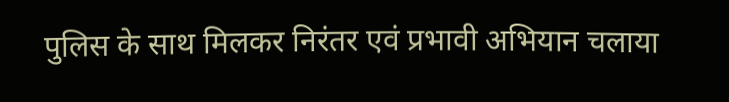पुलिस के साथ मिलकर निरंतर एवं प्रभावी अभियान चलाया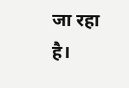जा रहा है।